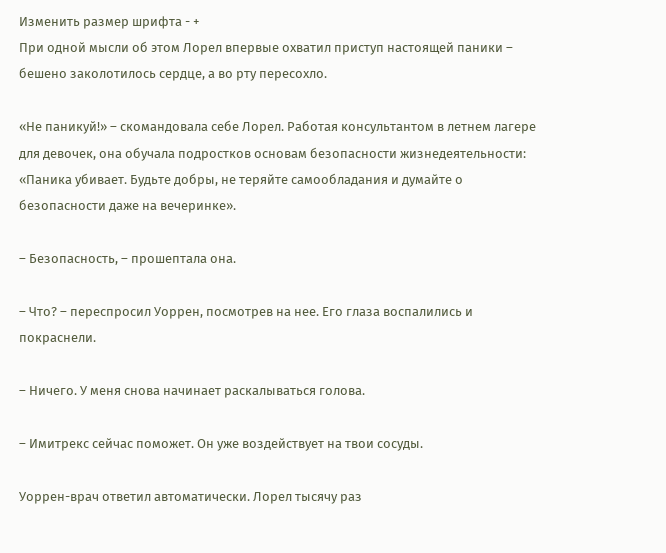Изменить размер шрифта - +
При одной мысли об этом Лорел впервые охватил приступ настоящей паники – бешено заколотилось сердце, а во рту пересохло.

«Не паникуй!» – скомандовала себе Лорел. Работая консультантом в летнем лагере для девочек, она обучала подростков основам безопасности жизнедеятельности: «Паника убивает. Будьте добры, не теряйте самообладания и думайте о безопасности даже на вечеринке».

– Безопасность, – прошептала она.

– Что? – переспросил Уоррен, посмотрев на нее. Его глаза воспалились и покраснели.

– Ничего. У меня снова начинает раскалываться голова.

– Имитрекс сейчас поможет. Он уже воздействует на твои сосуды.

Уоррен-врач ответил автоматически. Лорел тысячу раз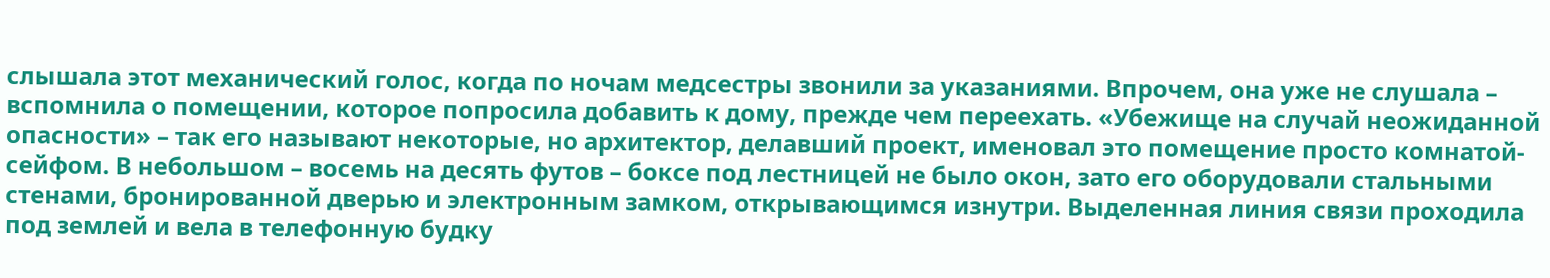слышала этот механический голос, когда по ночам медсестры звонили за указаниями. Впрочем, она уже не слушала – вспомнила о помещении, которое попросила добавить к дому, прежде чем переехать. «Убежище на случай неожиданной опасности» – так его называют некоторые, но архитектор, делавший проект, именовал это помещение просто комнатой-сейфом. В небольшом – восемь на десять футов – боксе под лестницей не было окон, зато его оборудовали стальными стенами, бронированной дверью и электронным замком, открывающимся изнутри. Выделенная линия связи проходила под землей и вела в телефонную будку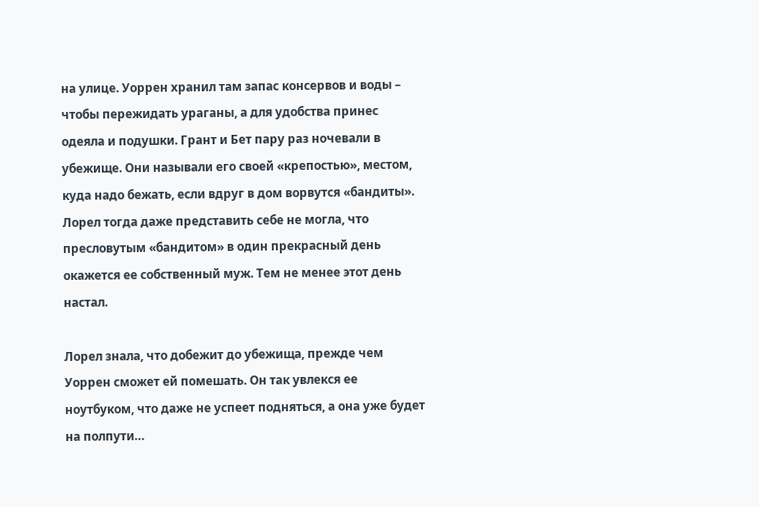на улице. Уоррен хранил там запас консервов и воды – чтобы пережидать ураганы, а для удобства принес одеяла и подушки. Грант и Бет пару раз ночевали в убежище. Они называли его своей «крепостью», местом, куда надо бежать, если вдруг в дом ворвутся «бандиты». Лорел тогда даже представить себе не могла, что пресловутым «бандитом» в один прекрасный день окажется ее собственный муж. Тем не менее этот день настал.

Лорел знала, что добежит до убежища, прежде чем Уоррен сможет ей помешать. Он так увлекся ее ноутбуком, что даже не успеет подняться, а она уже будет на полпути…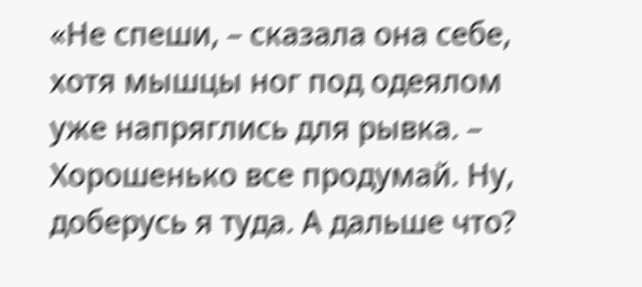«Не спеши, – сказала она себе, хотя мышцы ног под одеялом уже напряглись для рывка. – Хорошенько все продумай. Ну, доберусь я туда. А дальше что?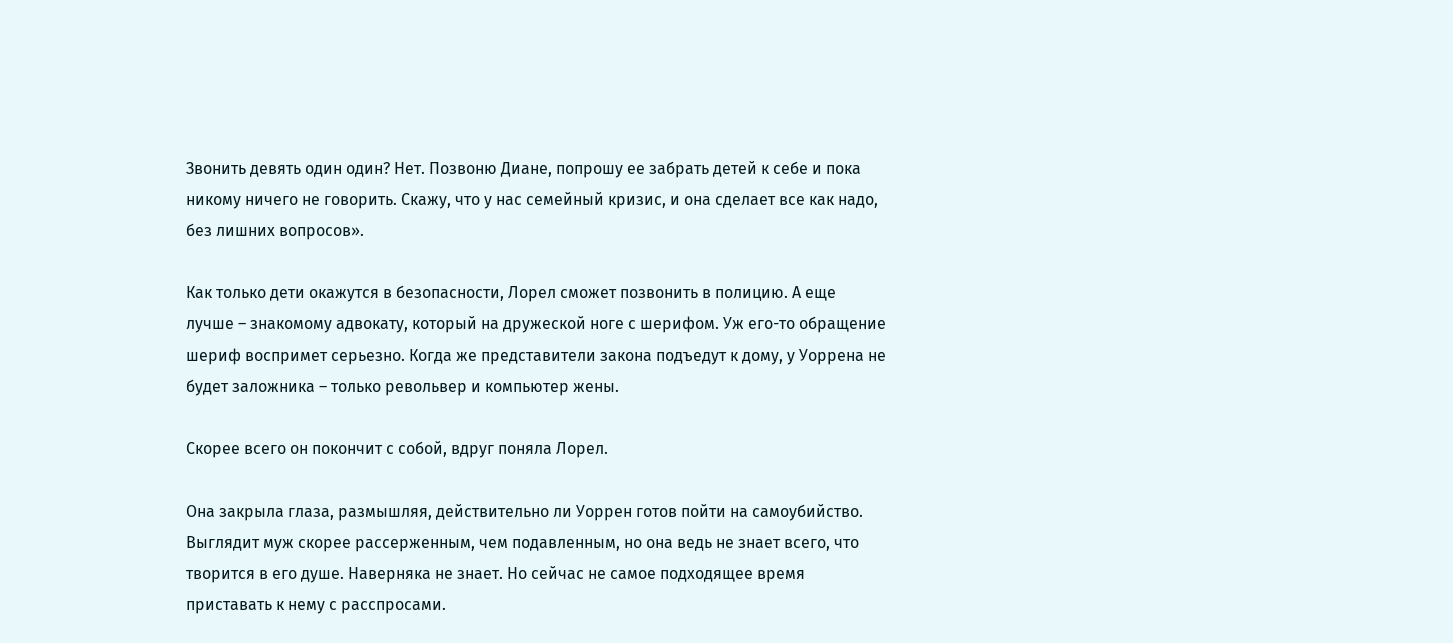Звонить девять один один? Нет. Позвоню Диане, попрошу ее забрать детей к себе и пока никому ничего не говорить. Скажу, что у нас семейный кризис, и она сделает все как надо, без лишних вопросов».

Как только дети окажутся в безопасности, Лорел сможет позвонить в полицию. А еще лучше – знакомому адвокату, который на дружеской ноге с шерифом. Уж его-то обращение шериф воспримет серьезно. Когда же представители закона подъедут к дому, у Уоррена не будет заложника – только револьвер и компьютер жены.

Скорее всего он покончит с собой, вдруг поняла Лорел.

Она закрыла глаза, размышляя, действительно ли Уоррен готов пойти на самоубийство. Выглядит муж скорее рассерженным, чем подавленным, но она ведь не знает всего, что творится в его душе. Наверняка не знает. Но сейчас не самое подходящее время приставать к нему с расспросами.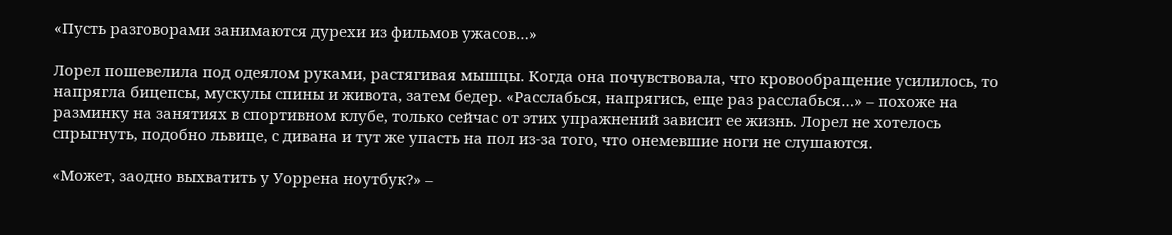«Пусть разговорами занимаются дурехи из фильмов ужасов…»

Лорел пошевелила под одеялом руками, растягивая мышцы. Когда она почувствовала, что кровообращение усилилось, то напрягла бицепсы, мускулы спины и живота, затем бедер. «Расслабься, напрягись, еще раз расслабься…» – похоже на разминку на занятиях в спортивном клубе, только сейчас от этих упражнений зависит ее жизнь. Лорел не хотелось спрыгнуть, подобно львице, с дивана и тут же упасть на пол из-за того, что онемевшие ноги не слушаются.

«Может, заодно выхватить у Уоррена ноутбук?» –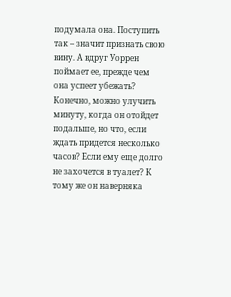подумала она. Поступить так – значит признать свою вину. А вдруг Уоррен поймает ее, прежде чем она успеет убежать? Конечно, можно улучить минуту, когда он отойдет подальше, но что, если ждать придется несколько часов? Если ему еще долго не захочется в туалет? К тому же он наверняка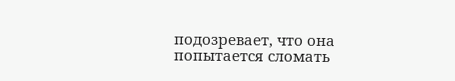подозревает, что она попытается сломать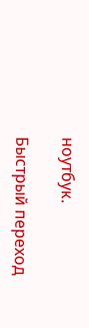ноутбук.

Быстрый переход